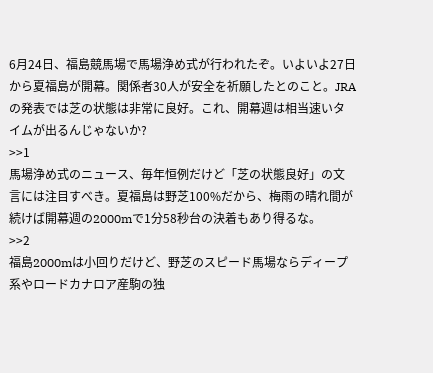6月24日、福島競馬場で馬場浄め式が行われたぞ。いよいよ27日から夏福島が開幕。関係者30人が安全を祈願したとのこと。JRAの発表では芝の状態は非常に良好。これ、開幕週は相当速いタイムが出るんじゃないか?
>>1
馬場浄め式のニュース、毎年恒例だけど「芝の状態良好」の文言には注目すべき。夏福島は野芝100%だから、梅雨の晴れ間が続けば開幕週の2000mで1分58秒台の決着もあり得るな。
>>2
福島2000mは小回りだけど、野芝のスピード馬場ならディープ系やロードカナロア産駒の独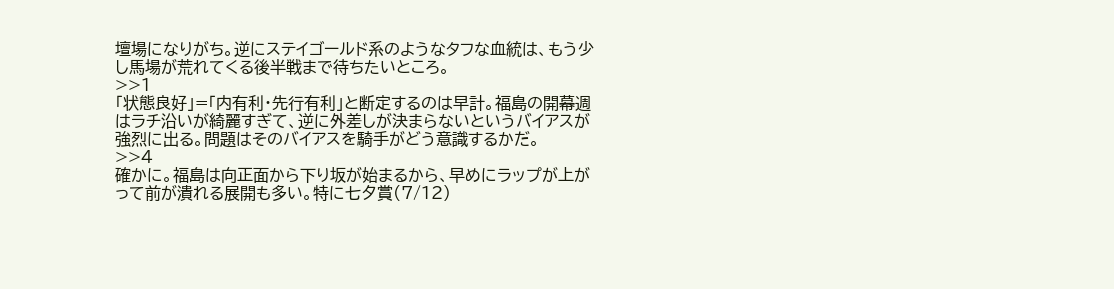壇場になりがち。逆にステイゴールド系のようなタフな血統は、もう少し馬場が荒れてくる後半戦まで待ちたいところ。
>>1
「状態良好」=「内有利・先行有利」と断定するのは早計。福島の開幕週はラチ沿いが綺麗すぎて、逆に外差しが決まらないというバイアスが強烈に出る。問題はそのバイアスを騎手がどう意識するかだ。
>>4
確かに。福島は向正面から下り坂が始まるから、早めにラップが上がって前が潰れる展開も多い。特に七夕賞(7/12)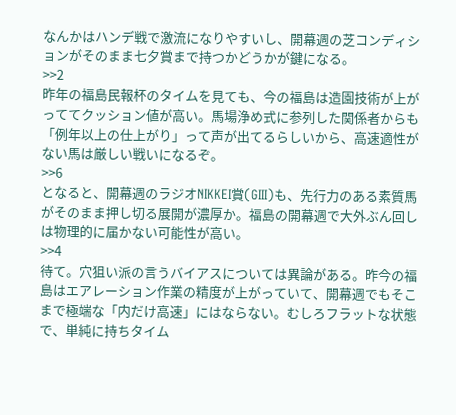なんかはハンデ戦で激流になりやすいし、開幕週の芝コンディションがそのまま七夕賞まで持つかどうかが鍵になる。
>>2
昨年の福島民報杯のタイムを見ても、今の福島は造園技術が上がっててクッション値が高い。馬場浄め式に参列した関係者からも「例年以上の仕上がり」って声が出てるらしいから、高速適性がない馬は厳しい戦いになるぞ。
>>6
となると、開幕週のラジオNIKKEI賞(GIII)も、先行力のある素質馬がそのまま押し切る展開が濃厚か。福島の開幕週で大外ぶん回しは物理的に届かない可能性が高い。
>>4
待て。穴狙い派の言うバイアスについては異論がある。昨今の福島はエアレーション作業の精度が上がっていて、開幕週でもそこまで極端な「内だけ高速」にはならない。むしろフラットな状態で、単純に持ちタイム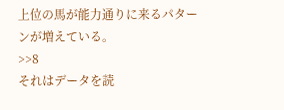上位の馬が能力通りに来るパターンが増えている。
>>8
それはデータを読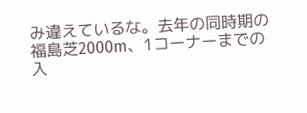み違えているな。去年の同時期の福島芝2000m、1コーナーまでの入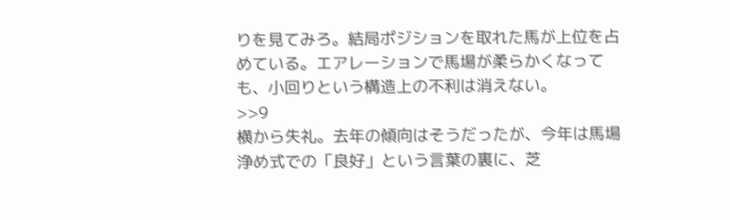りを見てみろ。結局ポジションを取れた馬が上位を占めている。エアレーションで馬場が柔らかくなっても、小回りという構造上の不利は消えない。
>>9
横から失礼。去年の傾向はそうだったが、今年は馬場浄め式での「良好」という言葉の裏に、芝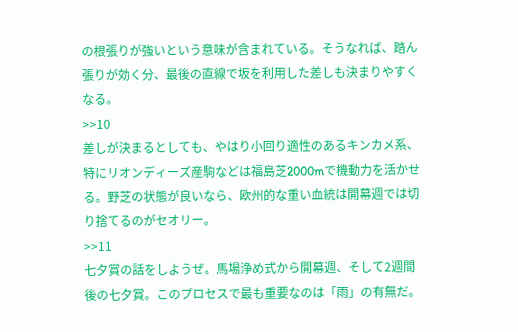の根張りが強いという意味が含まれている。そうなれば、踏ん張りが効く分、最後の直線で坂を利用した差しも決まりやすくなる。
>>10
差しが決まるとしても、やはり小回り適性のあるキンカメ系、特にリオンディーズ産駒などは福島芝2000mで機動力を活かせる。野芝の状態が良いなら、欧州的な重い血統は開幕週では切り捨てるのがセオリー。
>>11
七夕賞の話をしようぜ。馬場浄め式から開幕週、そして2週間後の七夕賞。このプロセスで最も重要なのは「雨」の有無だ。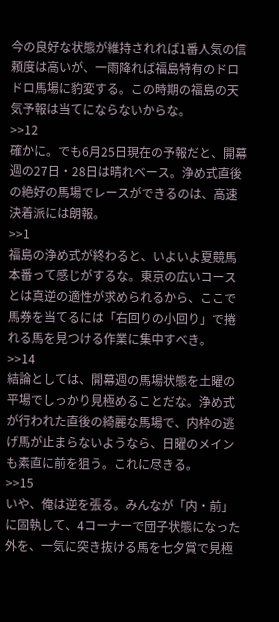今の良好な状態が維持されれば1番人気の信頼度は高いが、一雨降れば福島特有のドロドロ馬場に豹変する。この時期の福島の天気予報は当てにならないからな。
>>12
確かに。でも6月25日現在の予報だと、開幕週の27日・28日は晴れベース。浄め式直後の絶好の馬場でレースができるのは、高速決着派には朗報。
>>1
福島の浄め式が終わると、いよいよ夏競馬本番って感じがするな。東京の広いコースとは真逆の適性が求められるから、ここで馬券を当てるには「右回りの小回り」で捲れる馬を見つける作業に集中すべき。
>>14
結論としては、開幕週の馬場状態を土曜の平場でしっかり見極めることだな。浄め式が行われた直後の綺麗な馬場で、内枠の逃げ馬が止まらないようなら、日曜のメインも素直に前を狙う。これに尽きる。
>>15
いや、俺は逆を張る。みんなが「内・前」に固執して、4コーナーで団子状態になった外を、一気に突き抜ける馬を七夕賞で見極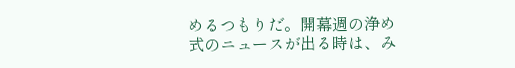めるつもりだ。開幕週の浄め式のニュースが出る時は、み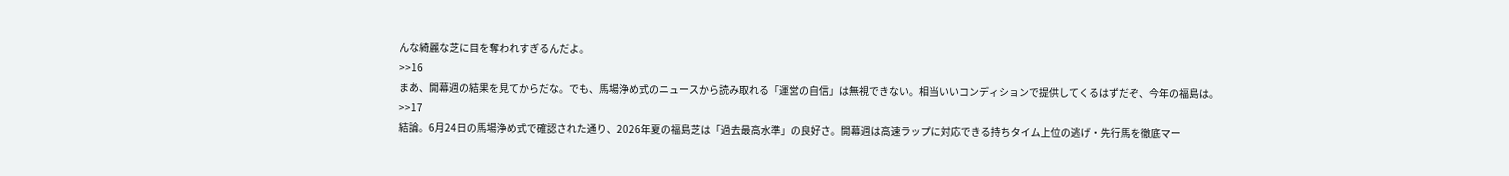んな綺麗な芝に目を奪われすぎるんだよ。
>>16
まあ、開幕週の結果を見てからだな。でも、馬場浄め式のニュースから読み取れる「運営の自信」は無視できない。相当いいコンディションで提供してくるはずだぞ、今年の福島は。
>>17
結論。6月24日の馬場浄め式で確認された通り、2026年夏の福島芝は「過去最高水準」の良好さ。開幕週は高速ラップに対応できる持ちタイム上位の逃げ・先行馬を徹底マー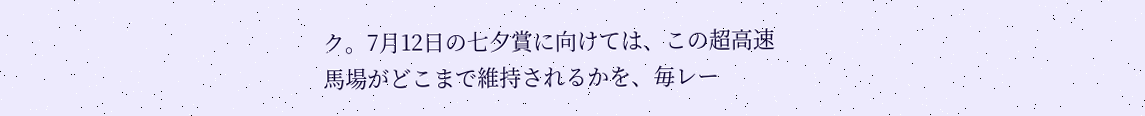ク。7月12日の七夕賞に向けては、この超高速馬場がどこまで維持されるかを、毎レー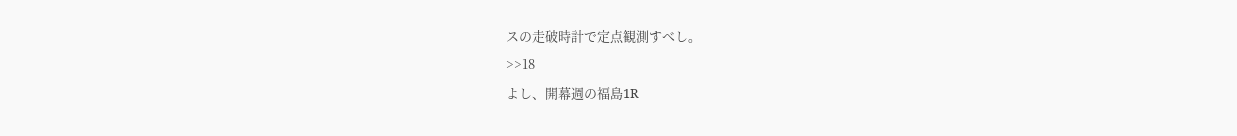スの走破時計で定点観測すべし。
>>18
よし、開幕週の福島1R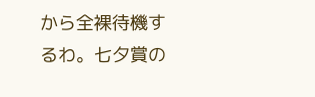から全裸待機するわ。七夕賞の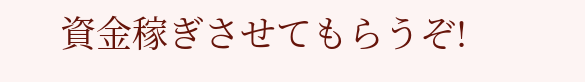資金稼ぎさせてもらうぞ!